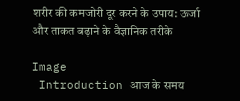शरीर की कमजोरी दूर करने के उपाय: ऊर्जा और ताकत बढ़ाने के वैज्ञानिक तरीके

Image
 Introduction आज के समय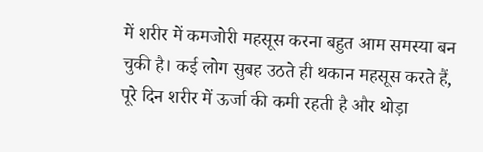में शरीर में कमजोरी महसूस करना बहुत आम समस्या बन चुकी है। कई लोग सुबह उठते ही थकान महसूस करते हैं, पूरे दिन शरीर में ऊर्जा की कमी रहती है और थोड़ा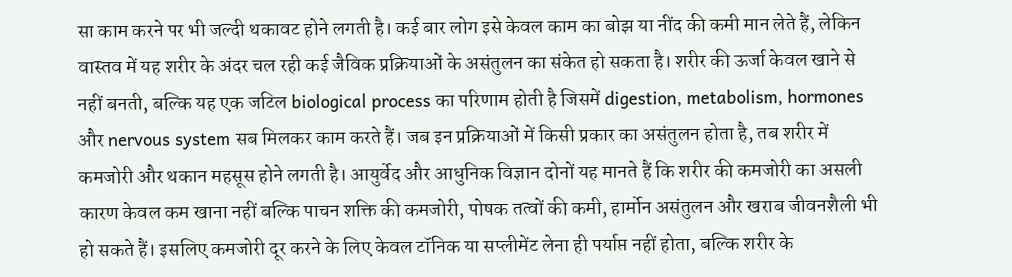सा काम करने पर भी जल्दी थकावट होने लगती है। कई बार लोग इसे केवल काम का बोझ या नींद की कमी मान लेते हैं, लेकिन वास्तव में यह शरीर के अंदर चल रही कई जैविक प्रक्रियाओं के असंतुलन का संकेत हो सकता है। शरीर की ऊर्जा केवल खाने से नहीं बनती, बल्कि यह एक जटिल biological process का परिणाम होती है जिसमें digestion, metabolism, hormones और nervous system सब मिलकर काम करते हैं। जब इन प्रक्रियाओं में किसी प्रकार का असंतुलन होता है, तब शरीर में कमजोरी और थकान महसूस होने लगती है। आयुर्वेद और आधुनिक विज्ञान दोनों यह मानते हैं कि शरीर की कमजोरी का असली कारण केवल कम खाना नहीं बल्कि पाचन शक्ति की कमजोरी, पोषक तत्वों की कमी, हार्मोन असंतुलन और खराब जीवनशैली भी हो सकते हैं। इसलिए कमजोरी दूर करने के लिए केवल टॉनिक या सप्लीमेंट लेना ही पर्याप्त नहीं होता, बल्कि शरीर के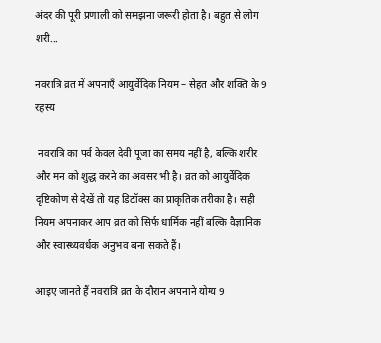अंदर की पूरी प्रणाली को समझना जरूरी होता है। बहुत से लोग शरी...

नवरात्रि व्रत में अपनाएँ आयुर्वेदिक नियम – सेहत और शक्ति के 9 रहस्य

 नवरात्रि का पर्व केवल देवी पूजा का समय नहीं है, बल्कि शरीर और मन को शुद्ध करने का अवसर भी है। व्रत को आयुर्वेदिक दृष्टिकोण से देखें तो यह डिटॉक्स का प्राकृतिक तरीका है। सही नियम अपनाकर आप व्रत को सिर्फ धार्मिक नहीं बल्कि वैज्ञानिक और स्वास्थ्यवर्धक अनुभव बना सकते हैं।

आइए जानते हैं नवरात्रि व्रत के दौरान अपनाने योग्य 9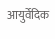आयुर्वेदिक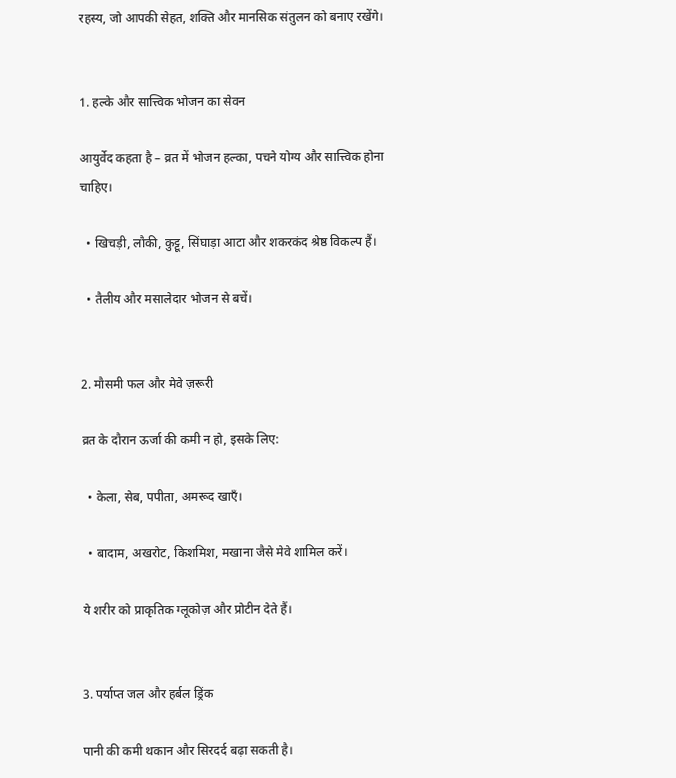रहस्य, जो आपकी सेहत, शक्ति और मानसिक संतुलन को बनाए रखेंगे।


1. हल्के और सात्त्विक भोजन का सेवन

आयुर्वेद कहता है – व्रत में भोजन हल्का, पचने योग्य और सात्त्विक होना चाहिए।

  • खिचड़ी, लौकी, कुट्टू, सिंघाड़ा आटा और शकरकंद श्रेष्ठ विकल्प हैं।

  • तैलीय और मसालेदार भोजन से बचें।


2. मौसमी फल और मेवे ज़रूरी

व्रत के दौरान ऊर्जा की कमी न हो, इसके लिए:

  • केला, सेब, पपीता, अमरूद खाएँ।

  • बादाम, अखरोट, किशमिश, मखाना जैसे मेवे शामिल करें।

ये शरीर को प्राकृतिक ग्लूकोज़ और प्रोटीन देते हैं।


3. पर्याप्त जल और हर्बल ड्रिंक

पानी की कमी थकान और सिरदर्द बढ़ा सकती है।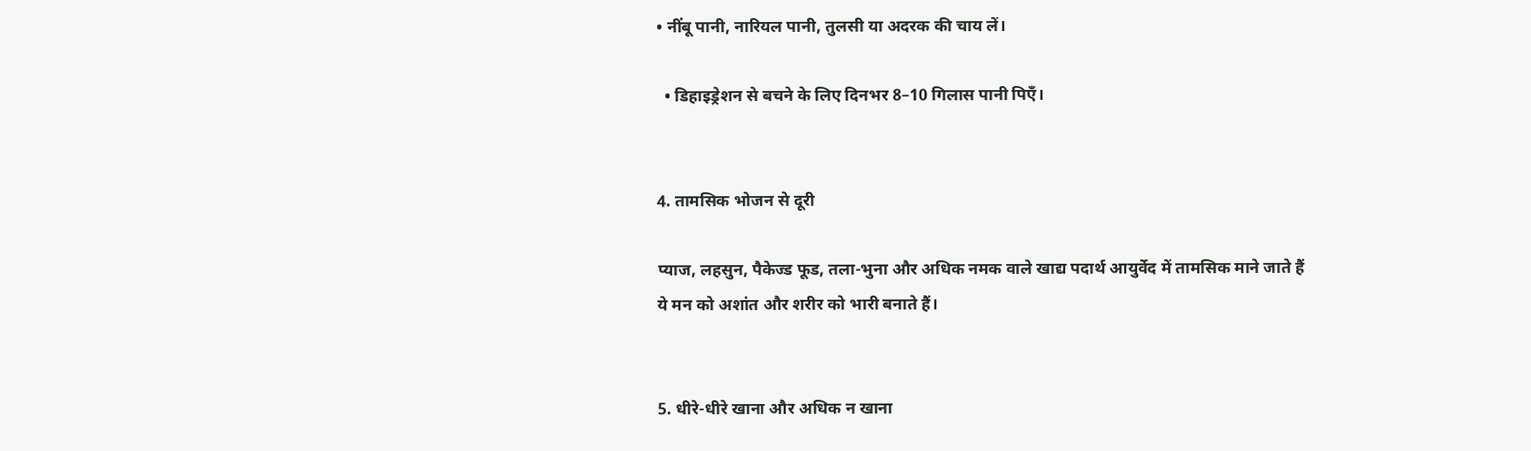• नींबू पानी, नारियल पानी, तुलसी या अदरक की चाय लें।

  • डिहाइड्रेशन से बचने के लिए दिनभर 8–10 गिलास पानी पिएँ।


4. तामसिक भोजन से दूरी

प्याज, लहसुन, पैकेज्ड फूड, तला-भुना और अधिक नमक वाले खाद्य पदार्थ आयुर्वेद में तामसिक माने जाते हैं
ये मन को अशांत और शरीर को भारी बनाते हैं।


5. धीरे-धीरे खाना और अधिक न खाना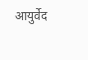आयुर्वेद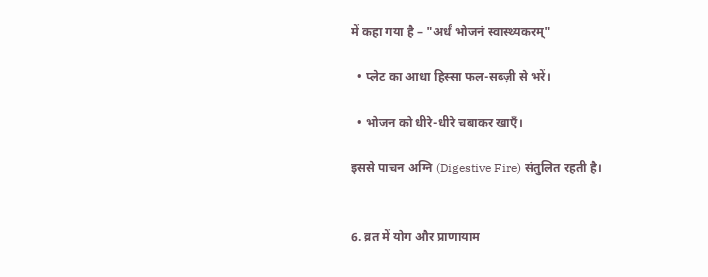में कहा गया है – "अर्धं भोजनं स्वास्थ्यकरम्"

  • प्लेट का आधा हिस्सा फल-सब्ज़ी से भरें।

  • भोजन को धीरे-धीरे चबाकर खाएँ।

इससे पाचन अग्नि (Digestive Fire) संतुलित रहती है।


6. व्रत में योग और प्राणायाम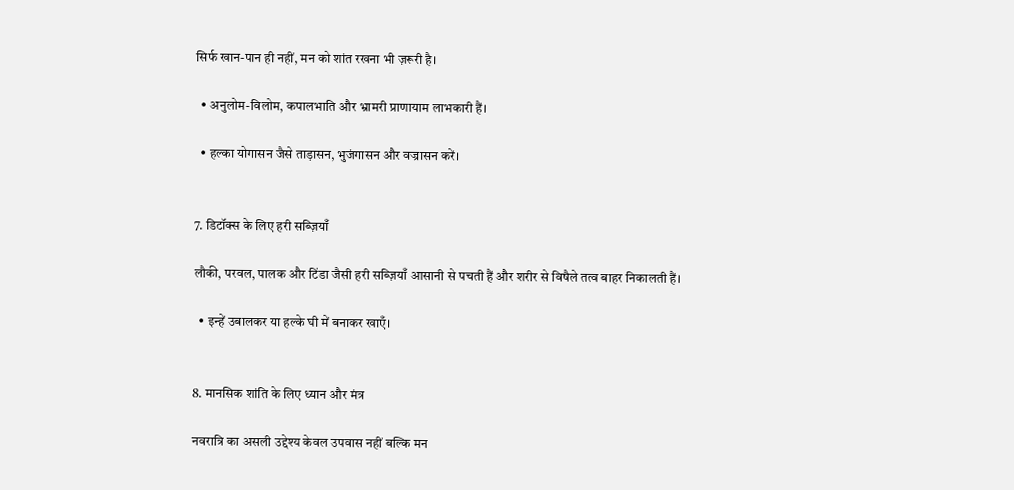सिर्फ खान-पान ही नहीं, मन को शांत रखना भी ज़रूरी है।

  • अनुलोम-विलोम, कपालभाति और भ्रामरी प्राणायाम लाभकारी हैं।

  • हल्का योगासन जैसे ताड़ासन, भुजंगासन और वज्रासन करें।


7. डिटॉक्स के लिए हरी सब्ज़ियाँ

लौकी, परवल, पालक और टिंडा जैसी हरी सब्ज़ियाँ आसानी से पचती हैं और शरीर से विषैले तत्व बाहर निकालती हैं।

  • इन्हें उबालकर या हल्के घी में बनाकर खाएँ।


8. मानसिक शांति के लिए ध्यान और मंत्र

नवरात्रि का असली उद्देश्य केवल उपवास नहीं बल्कि मन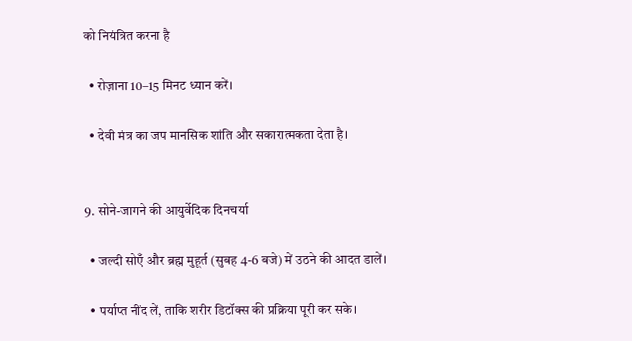को नियंत्रित करना है

  • रोज़ाना 10–15 मिनट ध्यान करें।

  • देवी मंत्र का जप मानसिक शांति और सकारात्मकता देता है।


9. सोने-जागने की आयुर्वेदिक दिनचर्या

  • जल्दी सोएँ और ब्रह्म मुहूर्त (सुबह 4-6 बजे) में उठने की आदत डालें।

  • पर्याप्त नींद लें, ताकि शरीर डिटॉक्स की प्रक्रिया पूरी कर सके।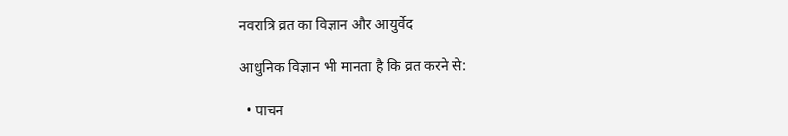नवरात्रि व्रत का विज्ञान और आयुर्वेद

आधुनिक विज्ञान भी मानता है कि व्रत करने से:

  • पाचन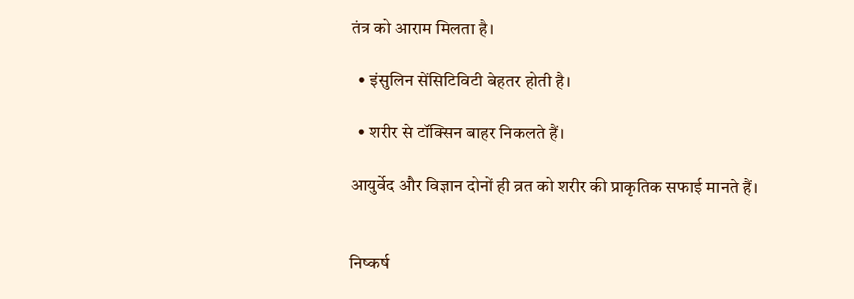तंत्र को आराम मिलता है।

  • इंसुलिन सेंसिटिविटी बेहतर होती है।

  • शरीर से टॉक्सिन बाहर निकलते हैं।

आयुर्वेद और विज्ञान दोनों ही व्रत को शरीर की प्राकृतिक सफाई मानते हैं।


निष्कर्ष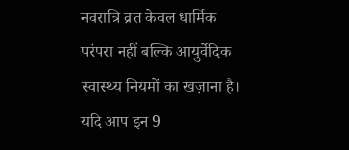नवरात्रि व्रत केवल धार्मिक परंपरा नहीं बल्कि आयुर्वेदिक स्वास्थ्य नियमों का खज़ाना है। यदि आप इन 9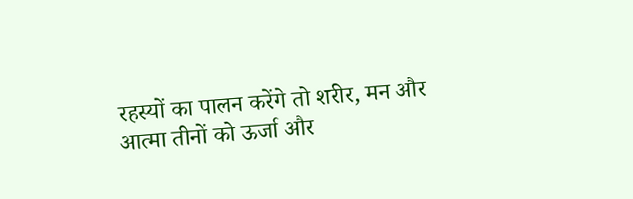रहस्यों का पालन करेंगे तो शरीर, मन और आत्मा तीनों को ऊर्जा और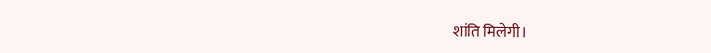शांति मिलेगी।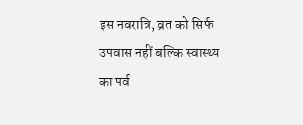इस नवरात्रि, व्रत को सिर्फ उपवास नहीं बल्कि स्वास्थ्य का पर्व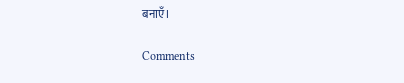बनाएँ।

Comments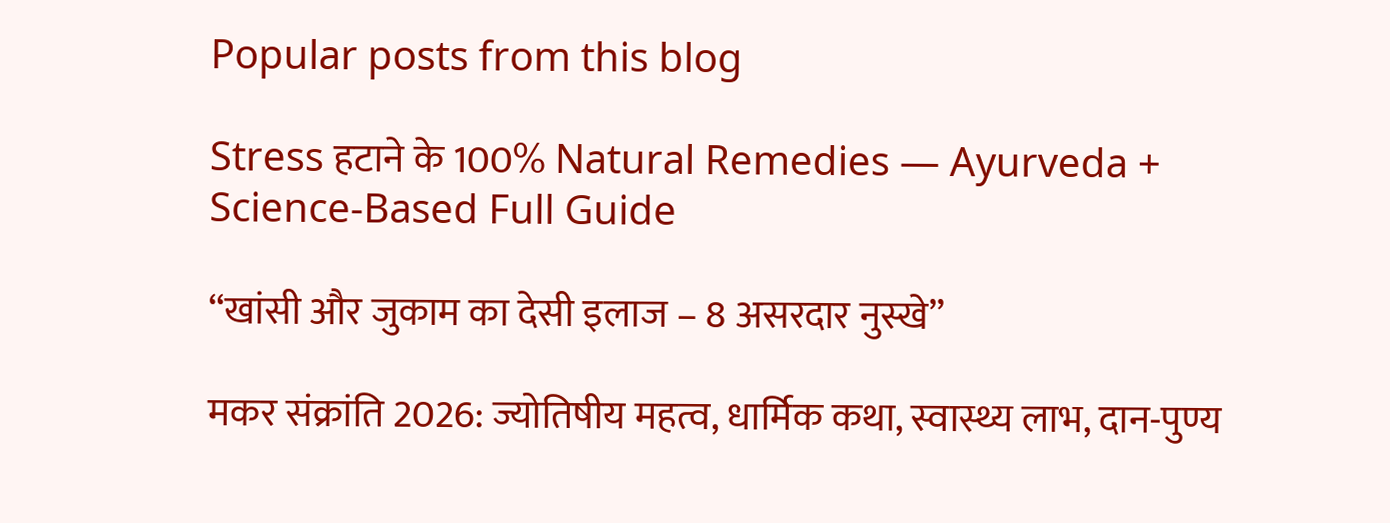Popular posts from this blog

Stress हटाने के 100% Natural Remedies — Ayurveda + Science-Based Full Guide

“खांसी और जुकाम का देसी इलाज – 8 असरदार नुस्खे”

मकर संक्रांति 2026: ज्योतिषीय महत्व, धार्मिक कथा, स्वास्थ्य लाभ, दान-पुण्य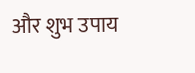और शुभ उपाय